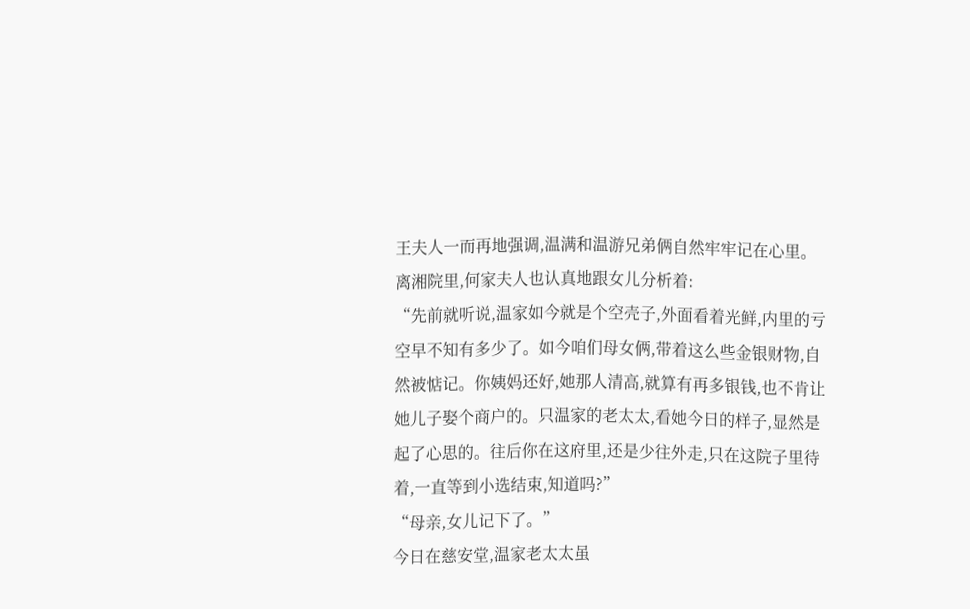王夫人一而再地强调,温满和温游兄弟俩自然牢牢记在心里。
离湘院里,何家夫人也认真地跟女儿分析着:
“先前就听说,温家如今就是个空壳子,外面看着光鲜,内里的亏空早不知有多少了。如今咱们母女俩,带着这么些金银财物,自然被惦记。你姨妈还好,她那人清高,就算有再多银钱,也不肯让她儿子娶个商户的。只温家的老太太,看她今日的样子,显然是起了心思的。往后你在这府里,还是少往外走,只在这院子里待着,一直等到小选结束,知道吗?”
“母亲,女儿记下了。”
今日在慈安堂,温家老太太虽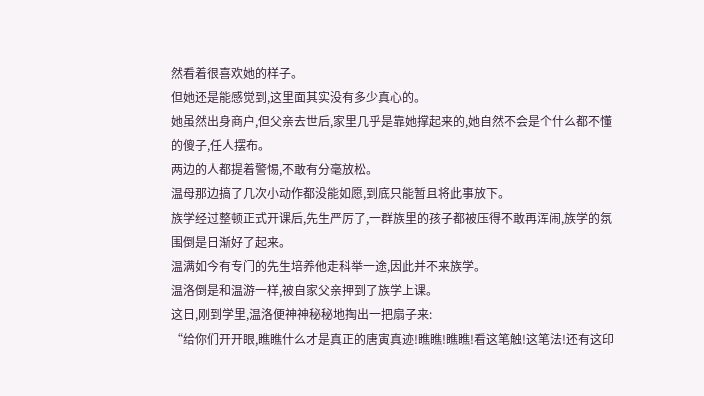然看着很喜欢她的样子。
但她还是能感觉到,这里面其实没有多少真心的。
她虽然出身商户,但父亲去世后,家里几乎是靠她撑起来的,她自然不会是个什么都不懂的傻子,任人摆布。
两边的人都提着警惕,不敢有分毫放松。
温母那边搞了几次小动作都没能如愿,到底只能暂且将此事放下。
族学经过整顿正式开课后,先生严厉了,一群族里的孩子都被压得不敢再浑闹,族学的氛围倒是日渐好了起来。
温满如今有专门的先生培养他走科举一途,因此并不来族学。
温洛倒是和温游一样,被自家父亲押到了族学上课。
这日,刚到学里,温洛便神神秘秘地掏出一把扇子来:
“给你们开开眼,瞧瞧什么才是真正的唐寅真迹!瞧瞧!瞧瞧!看这笔触!这笔法!还有这印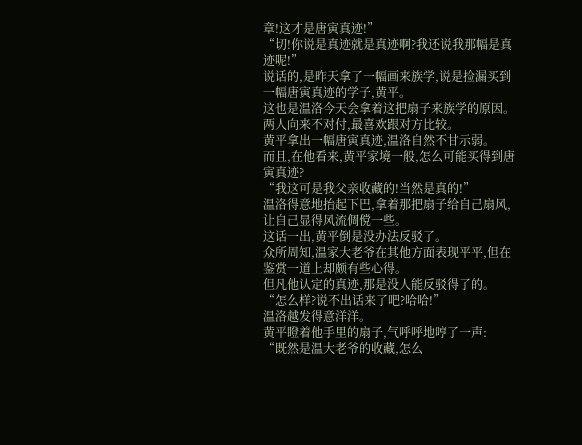章!这才是唐寅真迹!”
“切!你说是真迹就是真迹啊?我还说我那幅是真迹呢!”
说话的,是昨天拿了一幅画来族学,说是捡漏买到一幅唐寅真迹的学子,黄平。
这也是温洛今天会拿着这把扇子来族学的原因。
两人向来不对付,最喜欢跟对方比较。
黄平拿出一幅唐寅真迹,温洛自然不甘示弱。
而且,在他看来,黄平家境一般,怎么可能买得到唐寅真迹?
“我这可是我父亲收藏的!当然是真的!”
温洛得意地抬起下巴,拿着那把扇子给自己扇风,让自己显得风流倜傥一些。
这话一出,黄平倒是没办法反驳了。
众所周知,温家大老爷在其他方面表现平平,但在鉴赏一道上却颇有些心得。
但凡他认定的真迹,那是没人能反驳得了的。
“怎么样?说不出话来了吧?哈哈!”
温洛越发得意洋洋。
黄平瞪着他手里的扇子,气呼呼地哼了一声:
“既然是温大老爷的收藏,怎么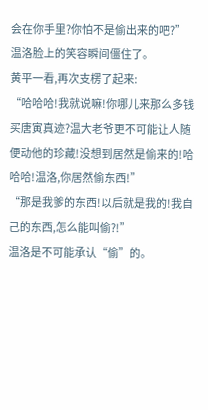会在你手里?你怕不是偷出来的吧?”
温洛脸上的笑容瞬间僵住了。
黄平一看,再次支楞了起来:
“哈哈哈!我就说嘛!你哪儿来那么多钱买唐寅真迹?温大老爷更不可能让人随便动他的珍藏!没想到居然是偷来的!哈哈哈!温洛,你居然偷东西!”
“那是我爹的东西!以后就是我的!我自己的东西,怎么能叫偷?!”
温洛是不可能承认“偷”的。